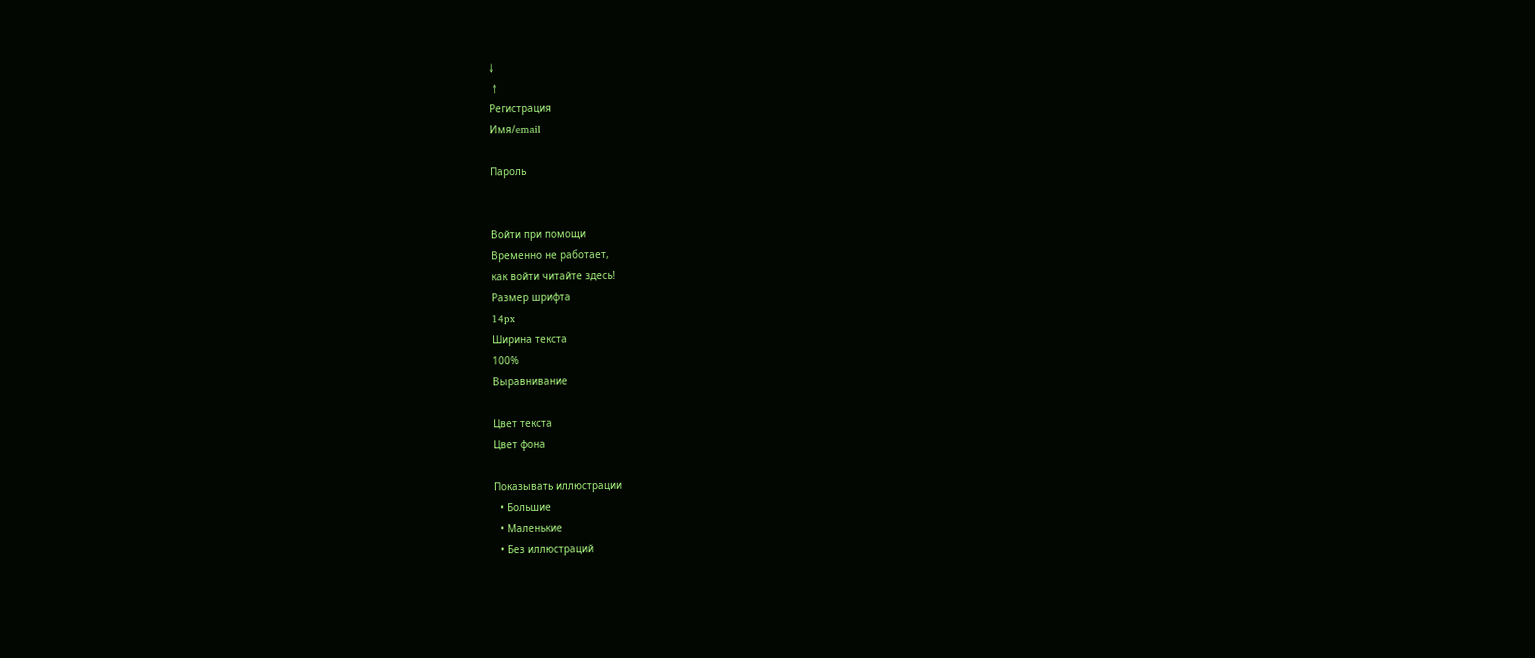↓
 ↑
Регистрация
Имя/email

Пароль


Войти при помощи
Временно не работает,
как войти читайте здесь!
Размер шрифта
14px
Ширина текста
100%
Выравнивание

Цвет текста
Цвет фона

Показывать иллюстрации
  • Большие
  • Маленькие
  • Без иллюстраций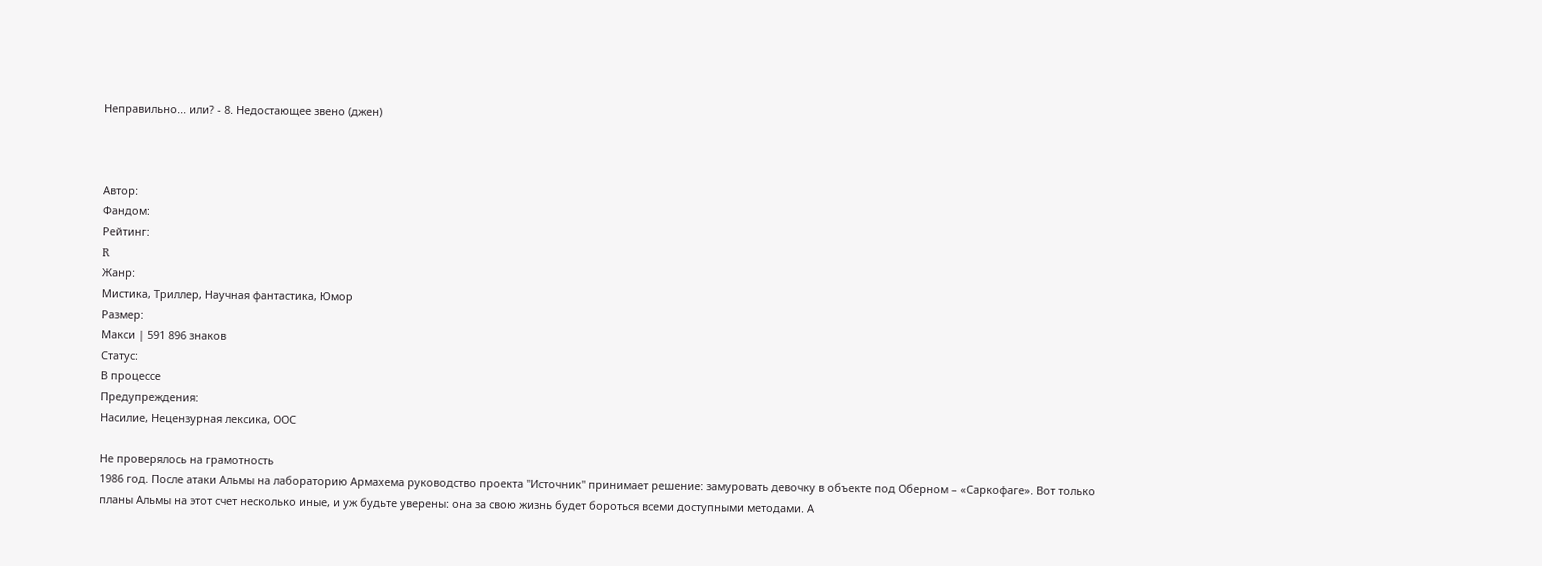Неправильно... или? - 8. Недостающее звено (джен)



Автор:
Фандом:
Рейтинг:
R
Жанр:
Мистика, Триллер, Научная фантастика, Юмор
Размер:
Макси | 591 896 знаков
Статус:
В процессе
Предупреждения:
Насилие, Нецензурная лексика, ООС

Не проверялось на грамотность
1986 год. После атаки Альмы на лабораторию Армахема руководство проекта "Источник" принимает решение: замуровать девочку в объекте под Оберном – «Саркофаге». Вот только планы Альмы на этот счет несколько иные, и уж будьте уверены: она за свою жизнь будет бороться всеми доступными методами. А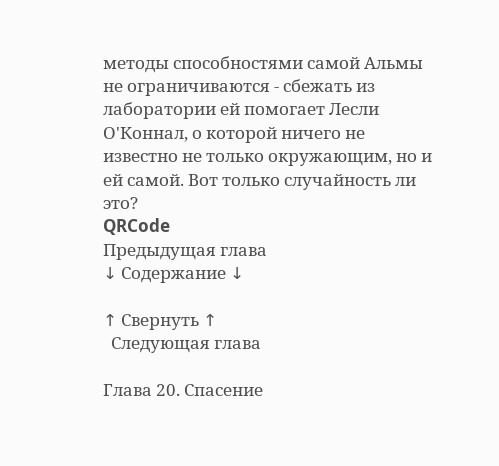методы способностями самой Альмы не ограничиваются - сбежать из лаборатории ей помогает Лесли О'Коннал, о которой ничего не известно не только окружающим, но и ей самой. Вот только случайность ли это?
QRCode
Предыдущая глава
↓ Содержание ↓

↑ Свернуть ↑
  Следующая глава

Глава 20. Спасение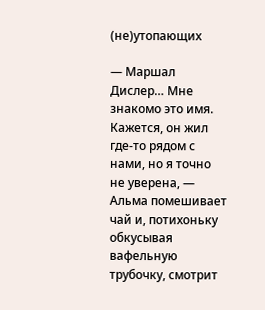(не)утопающих

— Маршал Дислер… Мне знакомо это имя. Кажется, он жил где-то рядом с нами, но я точно не уверена, — Альма помешивает чай и, потихоньку обкусывая вафельную трубочку, смотрит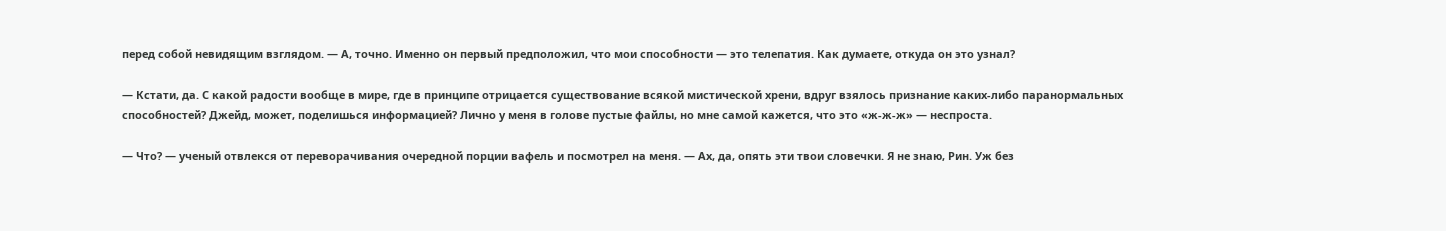перед собой невидящим взглядом. — А, точно. Именно он первый предположил, что мои способности — это телепатия. Как думаете, откуда он это узнал?

— Кстати, да. С какой радости вообще в мире, где в принципе отрицается существование всякой мистической хрени, вдруг взялось признание каких-либо паранормальных способностей? Джейд, может, поделишься информацией? Лично у меня в голове пустые файлы, но мне самой кажется, что это «ж-ж-ж» — неспроста.

— Что? — ученый отвлекся от переворачивания очередной порции вафель и посмотрел на меня. — Ах, да, опять эти твои словечки. Я не знаю, Рин. Уж без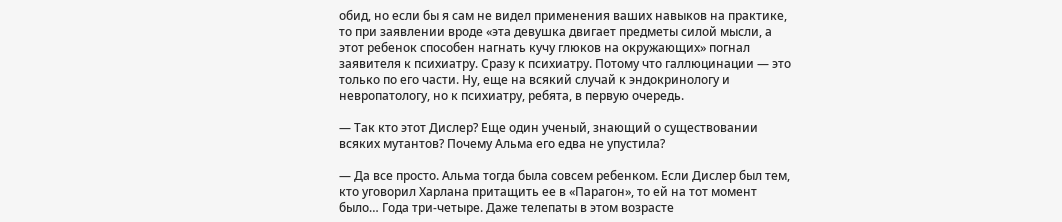обид, но если бы я сам не видел применения ваших навыков на практике, то при заявлении вроде «эта девушка двигает предметы силой мысли, а этот ребенок способен нагнать кучу глюков на окружающих» погнал заявителя к психиатру. Сразу к психиатру. Потому что галлюцинации — это только по его части. Ну, еще на всякий случай к эндокринологу и невропатологу, но к психиатру, ребята, в первую очередь.

— Так кто этот Дислер? Еще один ученый, знающий о существовании всяких мутантов? Почему Альма его едва не упустила?

— Да все просто. Альма тогда была совсем ребенком. Если Дислер был тем, кто уговорил Харлана притащить ее в «Парагон», то ей на тот момент было… Года три-четыре. Даже телепаты в этом возрасте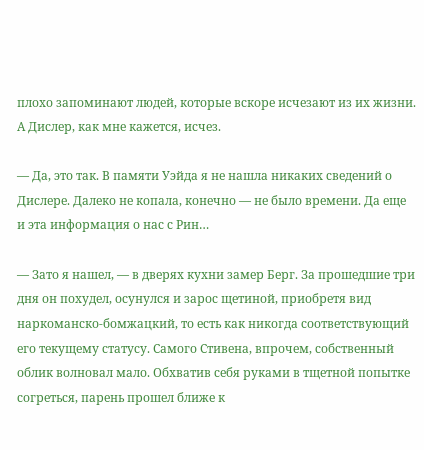плохо запоминают людей, которые вскоре исчезают из их жизни. А Дислер, как мне кажется, исчез.

— Да, это так. В памяти Уэйда я не нашла никаких сведений о Дислере. Далеко не копала, конечно — не было времени. Да еще и эта информация о нас с Рин…

— Зато я нашел, — в дверях кухни замер Берг. За прошедшие три дня он похудел, осунулся и зарос щетиной, приобретя вид наркоманско-бомжацкий, то есть как никогда соответствующий его текущему статусу. Самого Стивена, впрочем, собственный облик волновал мало. Обхватив себя руками в тщетной попытке согреться, парень прошел ближе к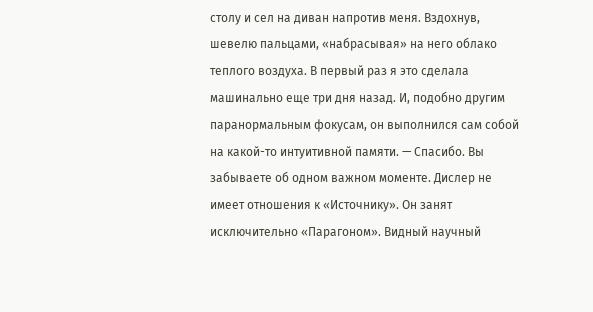столу и сел на диван напротив меня. Вздохнув, шевелю пальцами, «набрасывая» на него облако теплого воздуха. В первый раз я это сделала машинально еще три дня назад. И, подобно другим паранормальным фокусам, он выполнился сам собой на какой-то интуитивной памяти. — Спасибо. Вы забываете об одном важном моменте. Дислер не имеет отношения к «Источнику». Он занят исключительно «Парагоном». Видный научный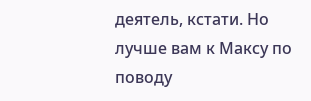деятель, кстати. Но лучше вам к Максу по поводу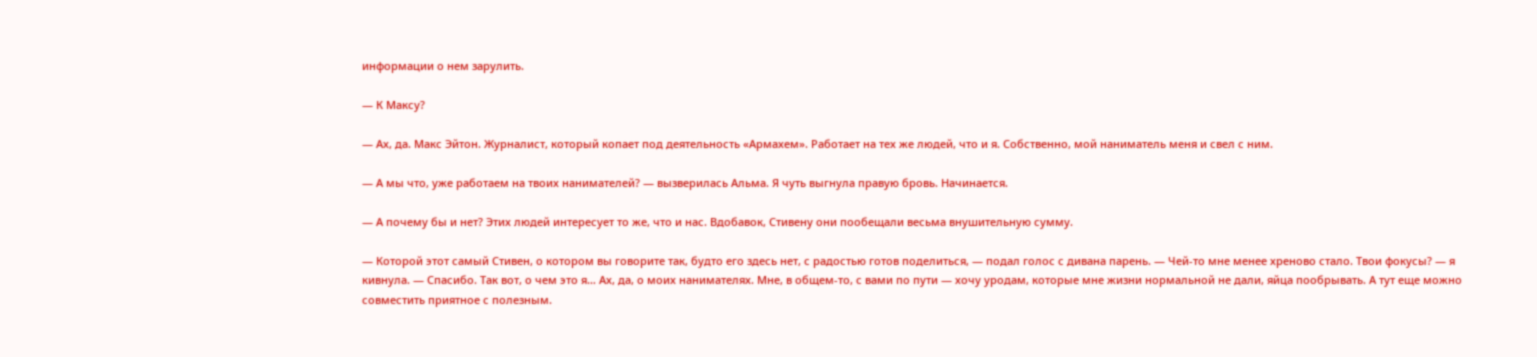информации о нем зарулить.

— К Максу?

— Ах, да. Макс Эйтон. Журналист, который копает под деятельность «Армахем». Работает на тех же людей, что и я. Собственно, мой наниматель меня и свел с ним.

— А мы что, уже работаем на твоих нанимателей? — вызверилась Альма. Я чуть выгнула правую бровь. Начинается.

— А почему бы и нет? Этих людей интересует то же, что и нас. Вдобавок, Стивену они пообещали весьма внушительную сумму.

— Которой этот самый Стивен, о котором вы говорите так, будто его здесь нет, с радостью готов поделиться, — подал голос с дивана парень. — Чей-то мне менее хреново стало. Твои фокусы? — я кивнула. — Спасибо. Так вот, о чем это я… Ах, да, о моих нанимателях. Мне, в общем-то, с вами по пути — хочу уродам, которые мне жизни нормальной не дали, яйца пообрывать. А тут еще можно совместить приятное с полезным.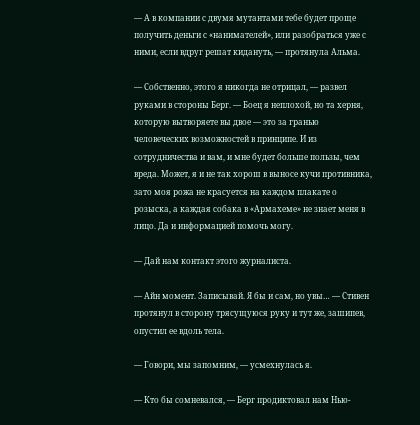— А в компании с двумя мутантами тебе будет проще получить деньги с «нанимателей», или разобраться уже с ними, если вдруг решат кидануть, — протянула Альма.

— Собственно, этого я никогда не отрицал, — развел руками в стороны Берг. — Боец я неплохой, но та херня, которую вытворяете вы двое — это за гранью человеческих возможностей в принципе. И из сотрудничества и вам, и мне будет больше пользы, чем вреда. Может, я и не так хорош в выносе кучи противника, зато моя рожа не красуется на каждом плакате о розыска, а каждая собака в «Армахеме» не знает меня в лицо. Да и информацией помочь могу.

— Дай нам контакт этого журналиста.

— Айн момент. Записывай. Я бы и сам, но увы… — Стивен протянул в сторону трясущуюся руку и тут же, зашипев, опустил ее вдоль тела.

— Говори, мы запомним, — усмехнулась я.

— Кто бы сомневался, — Берг продиктовал нам Нью-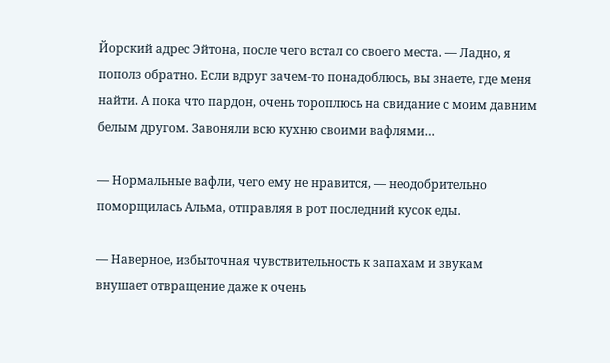Йорский адрес Эйтона, после чего встал со своего места. — Ладно, я пополз обратно. Если вдруг зачем-то понадоблюсь, вы знаете, где меня найти. А пока что пардон, очень тороплюсь на свидание с моим давним белым другом. Завоняли всю кухню своими вафлями…

— Нормальные вафли, чего ему не нравится, — неодобрительно поморщилась Альма, отправляя в рот последний кусок еды.

— Наверное, избыточная чувствительность к запахам и звукам внушает отвращение даже к очень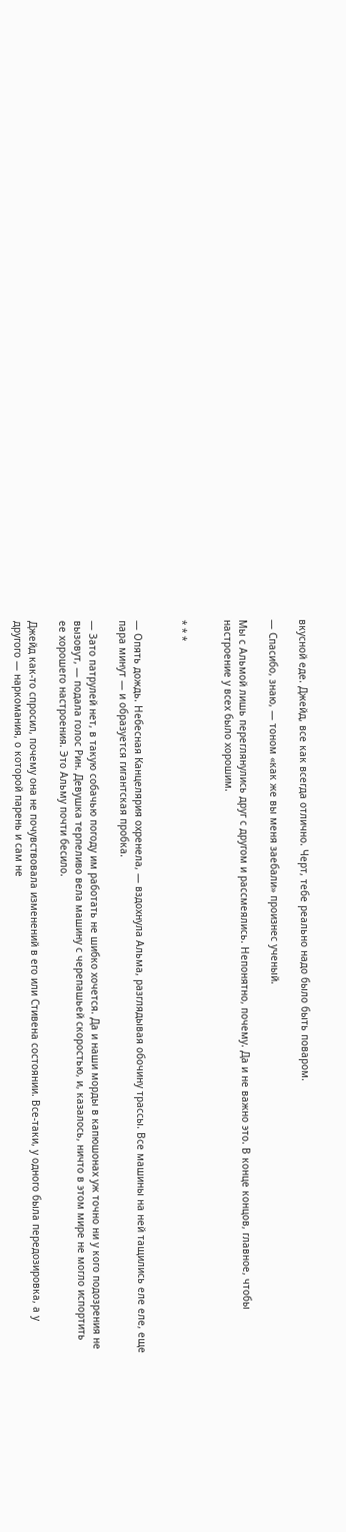вкусной еде. Джейд, все как всегда отлично. Черт, тебе реально надо было быть поваром.

— Спасибо, знаю, — тоном «как же вы меня заебали» произнес ученый.

Мы с Альмой лишь переглянулись друг с другом и рассмеялись. Непонятно, почему. Да и не важно это. В конце концов, главное, чтобы настроение у всех было хорошим.


* * *


— Опять дождь. Небесная Канцелярия охренела, — вздохнула Альма, разглядывая обочину трассы. Все машины на ней тащились еле еле, еще пара минут — и образуется гигантская пробка.

— Зато патрулей нет, в такую собачью погоду им работать не шибко хочется. Да и наши морды в капюшонах уж точно ни у кого подозрения не вызовут, — подала голос Рин. Девушка терпеливо вела машину с черепашьей скоростью, и, казалось, ничто в этом мире не могло испортить ее хорошего настроения. Это Альму почти бесило.

Джейд как-то спросил, почему она не почувствовала изменений в его или Стивена состоянии. Все-таки, у одного была передозировка, а у другого — наркомания, о которой парень и сам не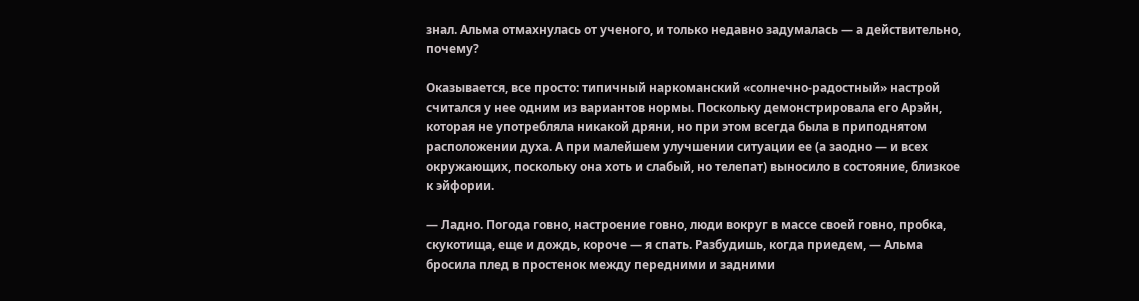знал. Альма отмахнулась от ученого, и только недавно задумалась — а действительно, почему?

Оказывается, все просто: типичный наркоманский «солнечно-радостный» настрой считался у нее одним из вариантов нормы. Поскольку демонстрировала его Арэйн, которая не употребляла никакой дряни, но при этом всегда была в приподнятом расположении духа. А при малейшем улучшении ситуации ее (а заодно — и всех окружающих, поскольку она хоть и слабый, но телепат) выносило в состояние, близкое к эйфории.

— Ладно. Погода говно, настроение говно, люди вокруг в массе своей говно, пробка, скукотища, еще и дождь, короче — я спать. Разбудишь, когда приедем, — Альма бросила плед в простенок между передними и задними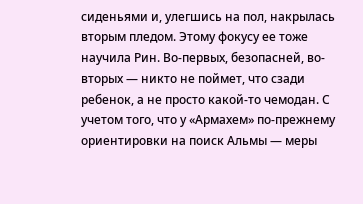сиденьями и, улегшись на пол, накрылась вторым пледом. Этому фокусу ее тоже научила Рин. Во-первых, безопасней, во-вторых — никто не поймет, что сзади ребенок, а не просто какой-то чемодан. С учетом того, что у «Армахем» по-прежнему ориентировки на поиск Альмы — меры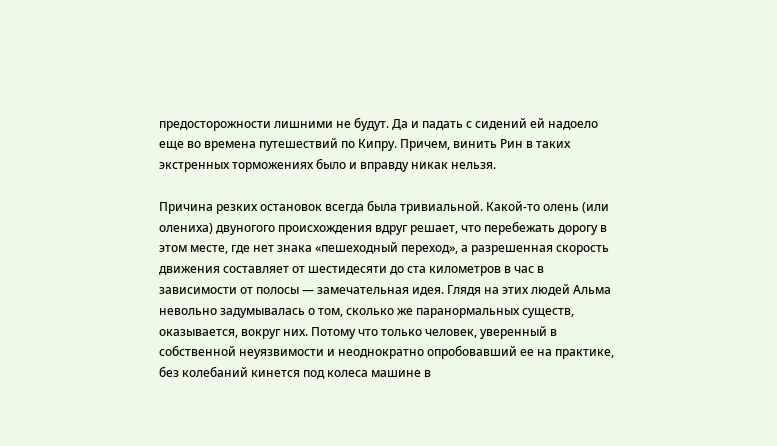предосторожности лишними не будут. Да и падать с сидений ей надоело еще во времена путешествий по Кипру. Причем, винить Рин в таких экстренных торможениях было и вправду никак нельзя.

Причина резких остановок всегда была тривиальной. Какой-то олень (или олениха) двуногого происхождения вдруг решает, что перебежать дорогу в этом месте, где нет знака «пешеходный переход», а разрешенная скорость движения составляет от шестидесяти до ста километров в час в зависимости от полосы — замечательная идея. Глядя на этих людей Альма невольно задумывалась о том, сколько же паранормальных существ, оказывается, вокруг них. Потому что только человек, уверенный в собственной неуязвимости и неоднократно опробовавший ее на практике, без колебаний кинется под колеса машине в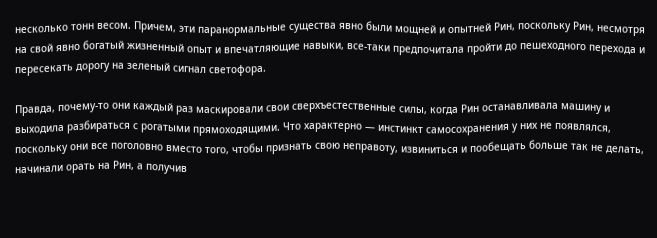несколько тонн весом. Причем, эти паранормальные существа явно были мощней и опытней Рин, поскольку Рин, несмотря на свой явно богатый жизненный опыт и впечатляющие навыки, все-таки предпочитала пройти до пешеходного перехода и пересекать дорогу на зеленый сигнал светофора.

Правда, почему-то они каждый раз маскировали свои сверхъестественные силы, когда Рин останавливала машину и выходила разбираться с рогатыми прямоходящими. Что характерно — инстинкт самосохранения у них не появлялся, поскольку они все поголовно вместо того, чтобы признать свою неправоту, извиниться и пообещать больше так не делать, начинали орать на Рин, а получив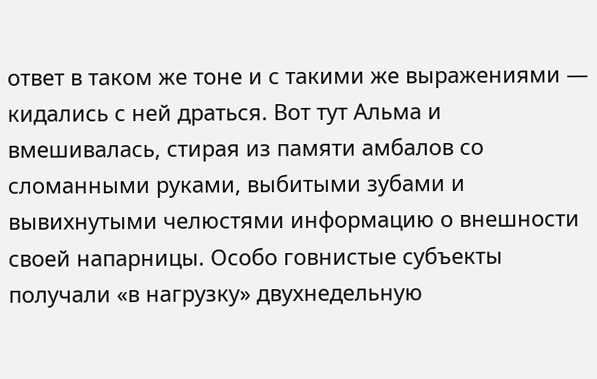ответ в таком же тоне и с такими же выражениями — кидались с ней драться. Вот тут Альма и вмешивалась, стирая из памяти амбалов со сломанными руками, выбитыми зубами и вывихнутыми челюстями информацию о внешности своей напарницы. Особо говнистые субъекты получали «в нагрузку» двухнедельную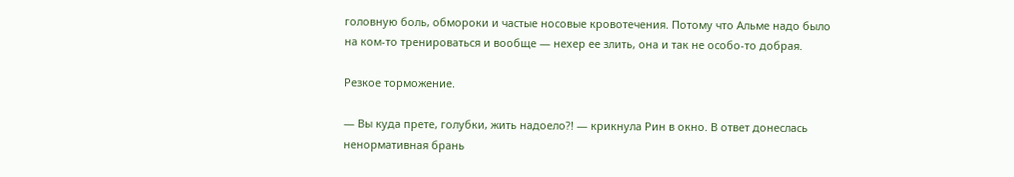головную боль, обмороки и частые носовые кровотечения. Потому что Альме надо было на ком-то тренироваться и вообще — нехер ее злить, она и так не особо-то добрая.

Резкое торможение.

— Вы куда прете, голубки, жить надоело?! — крикнула Рин в окно. В ответ донеслась ненормативная брань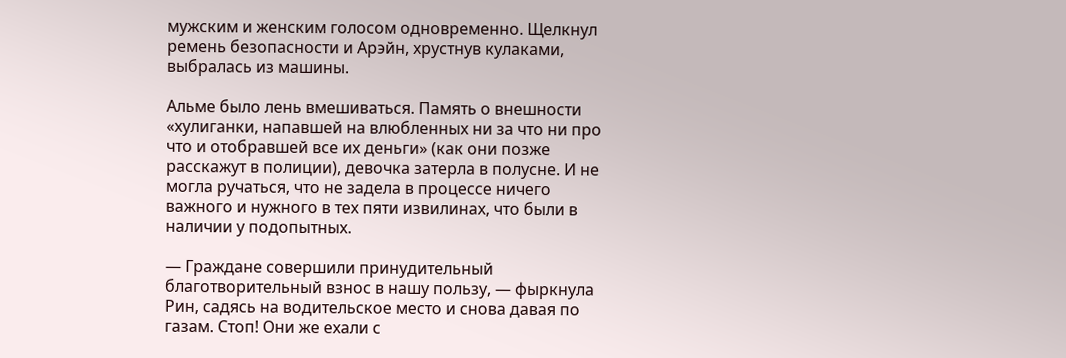мужским и женским голосом одновременно. Щелкнул ремень безопасности и Арэйн, хрустнув кулаками, выбралась из машины.

Альме было лень вмешиваться. Память о внешности «хулиганки, напавшей на влюбленных ни за что ни про что и отобравшей все их деньги» (как они позже расскажут в полиции), девочка затерла в полусне. И не могла ручаться, что не задела в процессе ничего важного и нужного в тех пяти извилинах, что были в наличии у подопытных.

— Граждане совершили принудительный благотворительный взнос в нашу пользу, — фыркнула Рин, садясь на водительское место и снова давая по газам. Стоп! Они же ехали с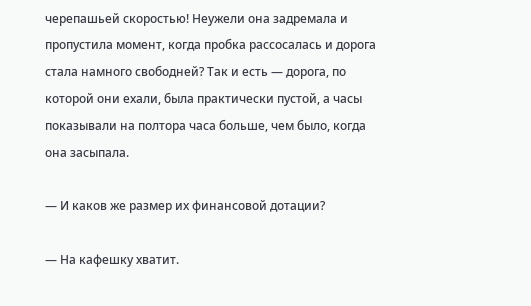черепашьей скоростью! Неужели она задремала и пропустила момент, когда пробка рассосалась и дорога стала намного свободней? Так и есть — дорога, по которой они ехали, была практически пустой, а часы показывали на полтора часа больше, чем было, когда она засыпала.

— И каков же размер их финансовой дотации?

— На кафешку хватит.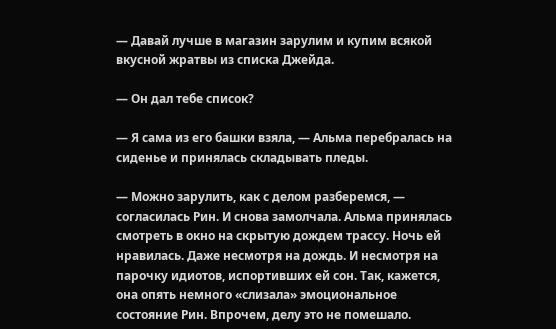— Давай лучше в магазин зарулим и купим всякой вкусной жратвы из списка Джейда.

— Он дал тебе список?

— Я сама из его башки взяла, — Альма перебралась на сиденье и принялась складывать пледы.

— Можно зарулить, как с делом разберемся, — согласилась Рин. И снова замолчала. Альма принялась смотреть в окно на скрытую дождем трассу. Ночь ей нравилась. Даже несмотря на дождь. И несмотря на парочку идиотов, испортивших ей сон. Так, кажется, она опять немного «слизала» эмоциональное состояние Рин. Впрочем, делу это не помешало.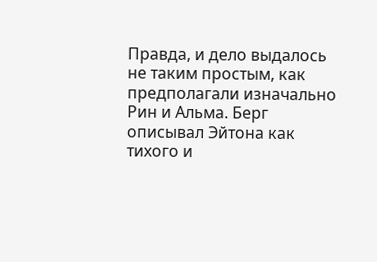Правда, и дело выдалось не таким простым, как предполагали изначально Рин и Альма. Берг описывал Эйтона как тихого и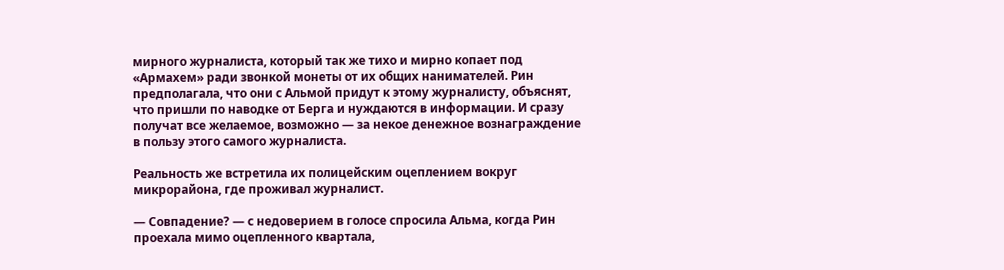мирного журналиста, который так же тихо и мирно копает под «Армахем» ради звонкой монеты от их общих нанимателей. Рин предполагала, что они с Альмой придут к этому журналисту, объяснят, что пришли по наводке от Берга и нуждаются в информации. И сразу получат все желаемое, возможно — за некое денежное вознаграждение в пользу этого самого журналиста.

Реальность же встретила их полицейским оцеплением вокруг микрорайона, где проживал журналист.

— Совпадение? — с недоверием в голосе спросила Альма, когда Рин проехала мимо оцепленного квартала,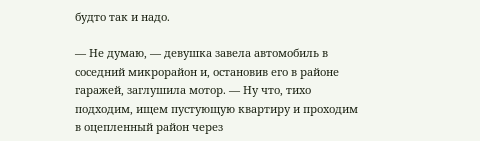будто так и надо.

— Не думаю, — девушка завела автомобиль в соседний микрорайон и, остановив его в районе гаражей, заглушила мотор. — Ну что, тихо подходим, ищем пустующую квартиру и проходим в оцепленный район через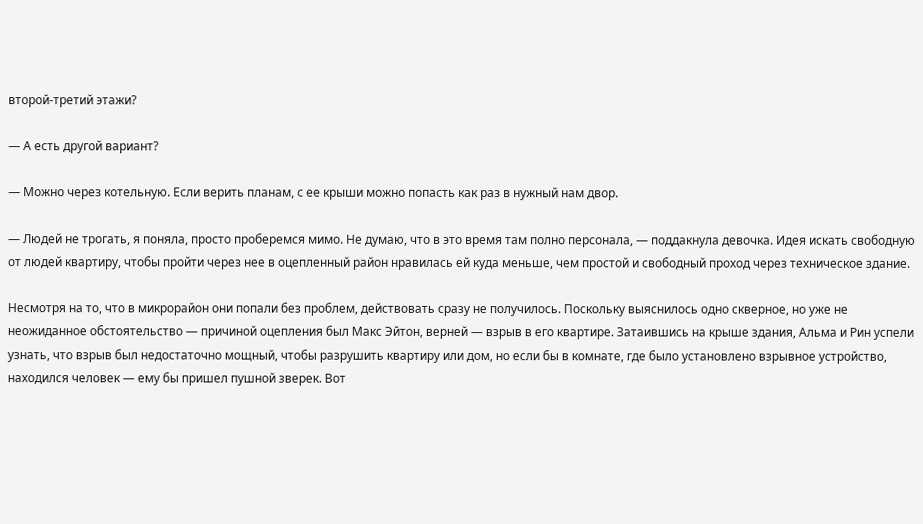второй-третий этажи?

— А есть другой вариант?

— Можно через котельную. Если верить планам, с ее крыши можно попасть как раз в нужный нам двор.

— Людей не трогать, я поняла, просто проберемся мимо. Не думаю, что в это время там полно персонала, — поддакнула девочка. Идея искать свободную от людей квартиру, чтобы пройти через нее в оцепленный район нравилась ей куда меньше, чем простой и свободный проход через техническое здание.

Несмотря на то, что в микрорайон они попали без проблем, действовать сразу не получилось. Поскольку выяснилось одно скверное, но уже не неожиданное обстоятельство — причиной оцепления был Макс Эйтон, верней — взрыв в его квартире. Затаившись на крыше здания, Альма и Рин успели узнать, что взрыв был недостаточно мощный, чтобы разрушить квартиру или дом, но если бы в комнате, где было установлено взрывное устройство, находился человек — ему бы пришел пушной зверек. Вот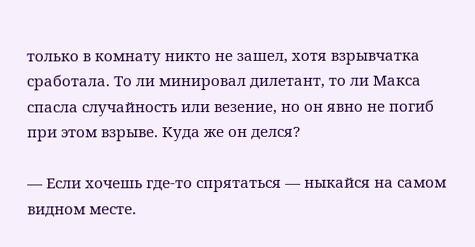только в комнату никто не зашел, хотя взрывчатка сработала. То ли минировал дилетант, то ли Макса спасла случайность или везение, но он явно не погиб при этом взрыве. Куда же он делся?

— Если хочешь где-то спрятаться — ныкайся на самом видном месте.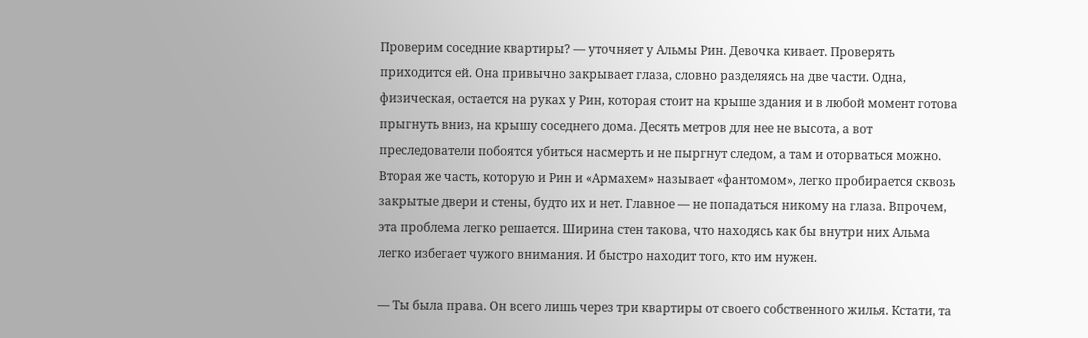Проверим соседние квартиры? — уточняет у Альмы Рин. Девочка кивает. Проверять приходится ей. Она привычно закрывает глаза, словно разделяясь на две части. Одна, физическая, остается на руках у Рин, которая стоит на крыше здания и в любой момент готова прыгнуть вниз, на крышу соседнего дома. Десять метров для нее не высота, а вот преследователи побоятся убиться насмерть и не пыргнут следом, а там и оторваться можно. Вторая же часть, которую и Рин и «Армахем» называет «фантомом», легко пробирается сквозь закрытые двери и стены, будто их и нет. Главное — не попадаться никому на глаза. Впрочем, эта проблема легко решается. Ширина стен такова, что находясь как бы внутри них Альма легко избегает чужого внимания. И быстро находит того, кто им нужен.

— Ты была права. Он всего лишь через три квартиры от своего собственного жилья. Кстати, та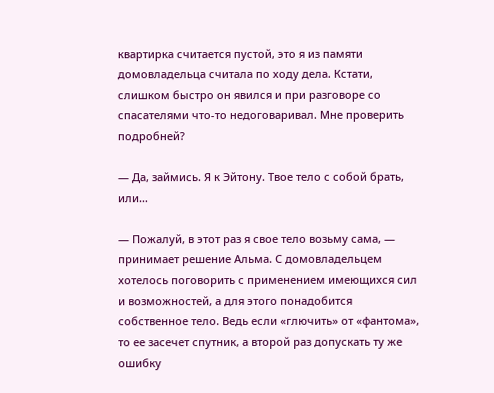квартирка считается пустой, это я из памяти домовладельца считала по ходу дела. Кстати, слишком быстро он явился и при разговоре со спасателями что-то недоговаривал. Мне проверить подробней?

— Да, займись. Я к Эйтону. Твое тело с собой брать, или…

— Пожалуй, в этот раз я свое тело возьму сама, — принимает решение Альма. С домовладельцем хотелось поговорить с применением имеющихся сил и возможностей, а для этого понадобится собственное тело. Ведь если «глючить» от «фантома», то ее засечет спутник, а второй раз допускать ту же ошибку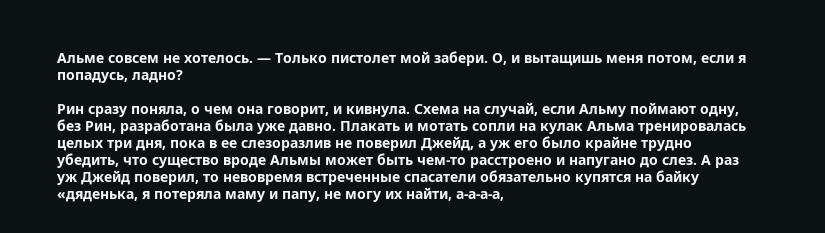Альме совсем не хотелось. — Только пистолет мой забери. О, и вытащишь меня потом, если я попадусь, ладно?

Рин сразу поняла, о чем она говорит, и кивнула. Схема на случай, если Альму поймают одну, без Рин, разработана была уже давно. Плакать и мотать сопли на кулак Альма тренировалась целых три дня, пока в ее слезоразлив не поверил Джейд, а уж его было крайне трудно убедить, что существо вроде Альмы может быть чем-то расстроено и напугано до слез. А раз уж Джейд поверил, то невовремя встреченные спасатели обязательно купятся на байку «дяденька, я потеряла маму и папу, не могу их найти, а-а-а-а,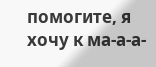помогите, я хочу к ма-а-а-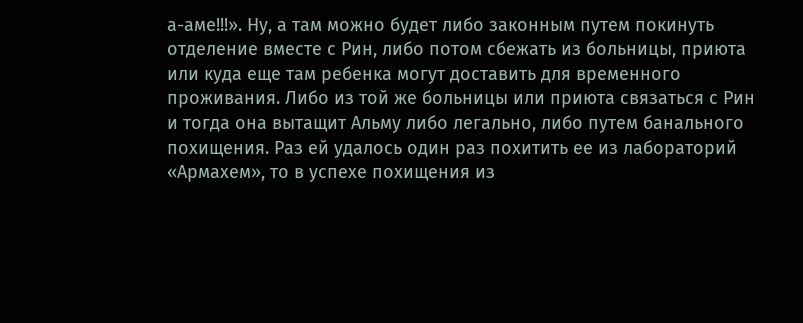а-аме!!!». Ну, а там можно будет либо законным путем покинуть отделение вместе с Рин, либо потом сбежать из больницы, приюта или куда еще там ребенка могут доставить для временного проживания. Либо из той же больницы или приюта связаться с Рин и тогда она вытащит Альму либо легально, либо путем банального похищения. Раз ей удалось один раз похитить ее из лабораторий «Армахем», то в успехе похищения из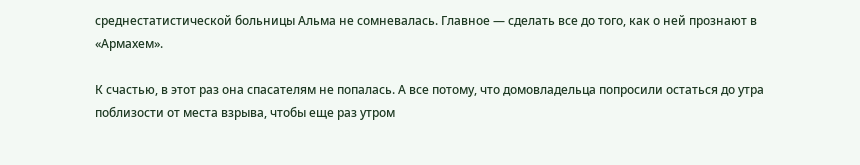среднестатистической больницы Альма не сомневалась. Главное — сделать все до того, как о ней прознают в «Армахем».

К счастью, в этот раз она спасателям не попалась. А все потому, что домовладельца попросили остаться до утра поблизости от места взрыва, чтобы еще раз утром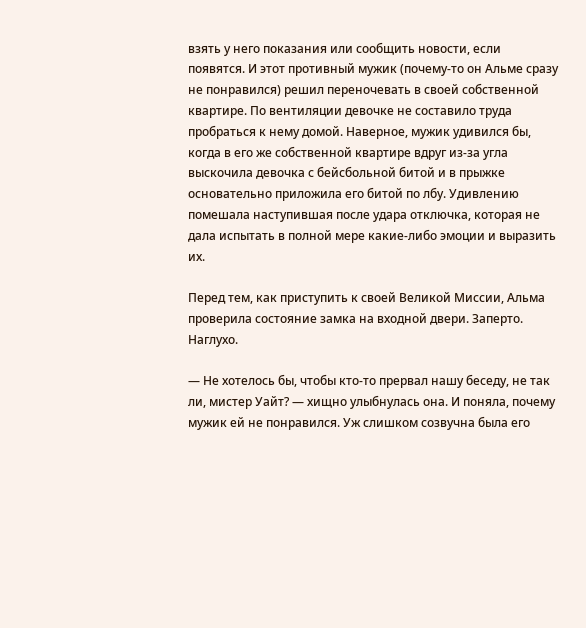взять у него показания или сообщить новости, если появятся. И этот противный мужик (почему-то он Альме сразу не понравился) решил переночевать в своей собственной квартире. По вентиляции девочке не составило труда пробраться к нему домой. Наверное, мужик удивился бы, когда в его же собственной квартире вдруг из-за угла выскочила девочка с бейсбольной битой и в прыжке основательно приложила его битой по лбу. Удивлению помешала наступившая после удара отключка, которая не дала испытать в полной мере какие-либо эмоции и выразить их.

Перед тем, как приступить к своей Великой Миссии, Альма проверила состояние замка на входной двери. Заперто. Наглухо.

— Не хотелось бы, чтобы кто-то прервал нашу беседу, не так ли, мистер Уайт? — хищно улыбнулась она. И поняла, почему мужик ей не понравился. Уж слишком созвучна была его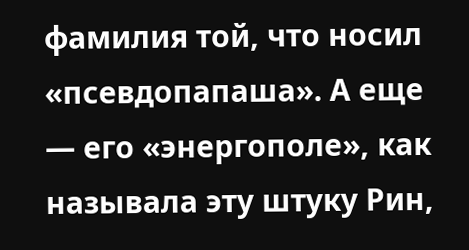фамилия той, что носил «псевдопапаша». А еще — его «энергополе», как называла эту штуку Рин,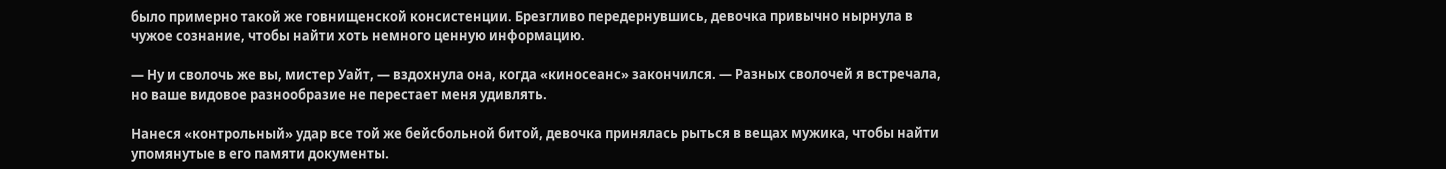было примерно такой же говнищенской консистенции. Брезгливо передернувшись, девочка привычно нырнула в чужое сознание, чтобы найти хоть немного ценную информацию.

— Ну и сволочь же вы, мистер Уайт, — вздохнула она, когда «киносеанс» закончился. — Разных сволочей я встречала, но ваше видовое разнообразие не перестает меня удивлять.

Нанеся «контрольный» удар все той же бейсбольной битой, девочка принялась рыться в вещах мужика, чтобы найти упомянутые в его памяти документы.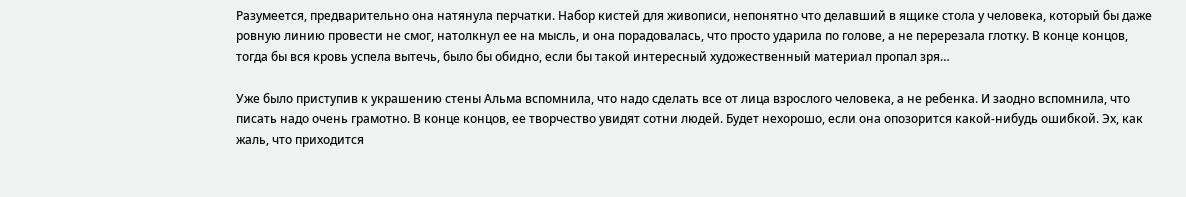Разумеется, предварительно она натянула перчатки. Набор кистей для живописи, непонятно что делавший в ящике стола у человека, который бы даже ровную линию провести не смог, натолкнул ее на мысль, и она порадовалась, что просто ударила по голове, а не перерезала глотку. В конце концов, тогда бы вся кровь успела вытечь, было бы обидно, если бы такой интересный художественный материал пропал зря…

Уже было приступив к украшению стены Альма вспомнила, что надо сделать все от лица взрослого человека, а не ребенка. И заодно вспомнила, что писать надо очень грамотно. В конце концов, ее творчество увидят сотни людей. Будет нехорошо, если она опозорится какой-нибудь ошибкой. Эх, как жаль, что приходится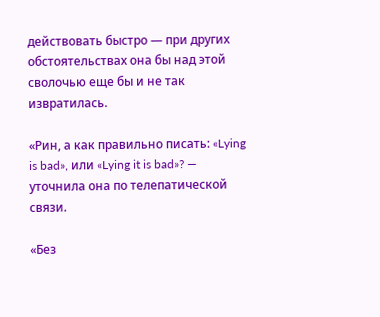действовать быстро — при других обстоятельствах она бы над этой сволочью еще бы и не так извратилась.

«Рин, а как правильно писать: «Lying is bad», или «Lying it is bad»? — уточнила она по телепатической связи.

«Без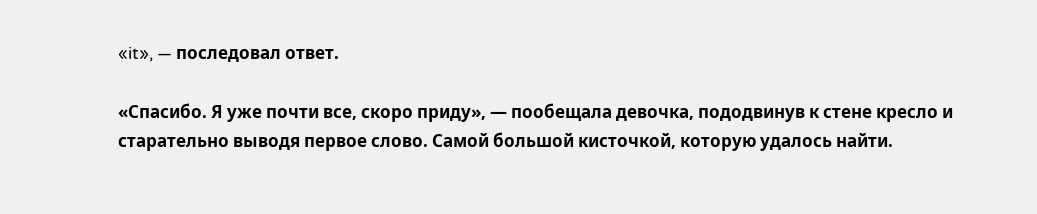«it», — последовал ответ.

«Спасибо. Я уже почти все, скоро приду», — пообещала девочка, пододвинув к стене кресло и старательно выводя первое слово. Самой большой кисточкой, которую удалось найти.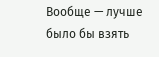Вообще — лучше было бы взять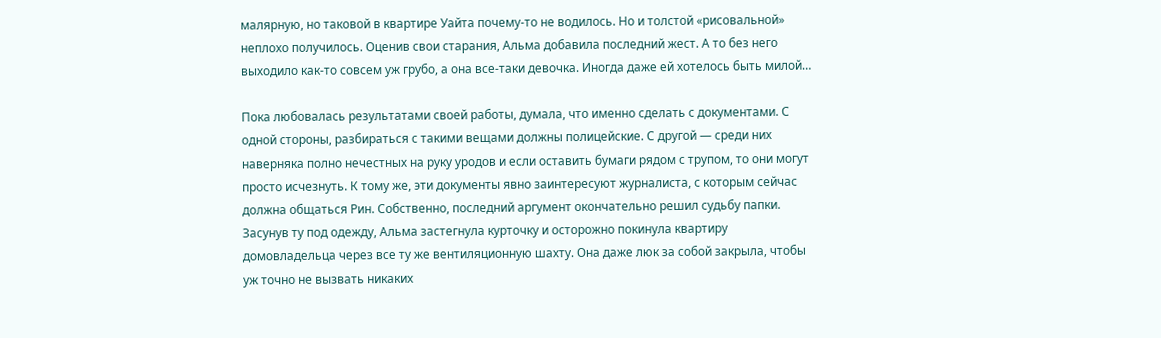малярную, но таковой в квартире Уайта почему-то не водилось. Но и толстой «рисовальной» неплохо получилось. Оценив свои старания, Альма добавила последний жест. А то без него выходило как-то совсем уж грубо, а она все-таки девочка. Иногда даже ей хотелось быть милой…

Пока любовалась результатами своей работы, думала, что именно сделать с документами. С одной стороны, разбираться с такими вещами должны полицейские. С другой — среди них наверняка полно нечестных на руку уродов и если оставить бумаги рядом с трупом, то они могут просто исчезнуть. К тому же, эти документы явно заинтересуют журналиста, с которым сейчас должна общаться Рин. Собственно, последний аргумент окончательно решил судьбу папки. Засунув ту под одежду, Альма застегнула курточку и осторожно покинула квартиру домовладельца через все ту же вентиляционную шахту. Она даже люк за собой закрыла, чтобы уж точно не вызвать никаких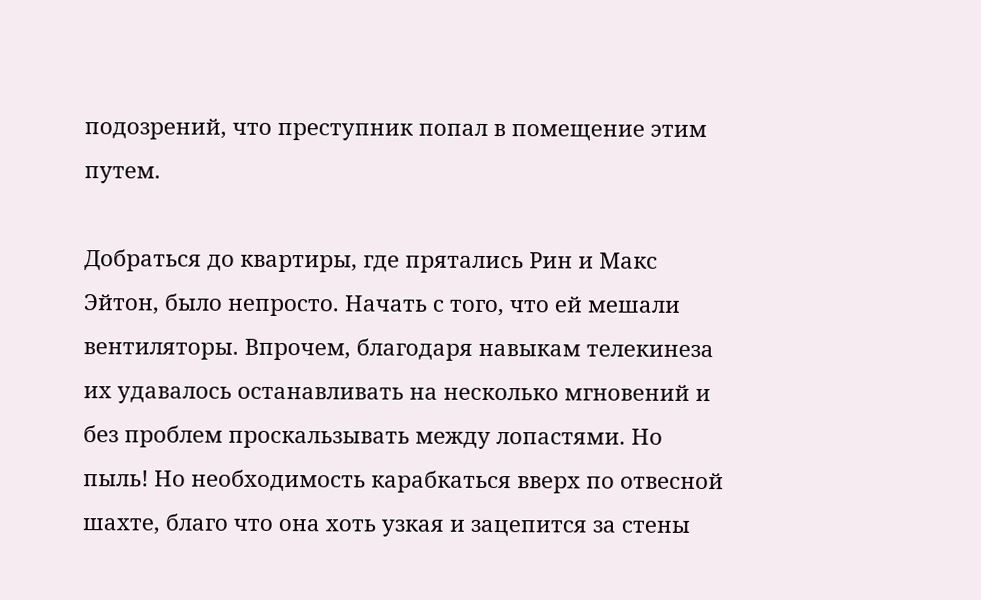подозрений, что преступник попал в помещение этим путем.

Добраться до квартиры, где прятались Рин и Макс Эйтон, было непросто. Начать с того, что ей мешали вентиляторы. Впрочем, благодаря навыкам телекинеза их удавалось останавливать на несколько мгновений и без проблем проскальзывать между лопастями. Но пыль! Но необходимость карабкаться вверх по отвесной шахте, благо что она хоть узкая и зацепится за стены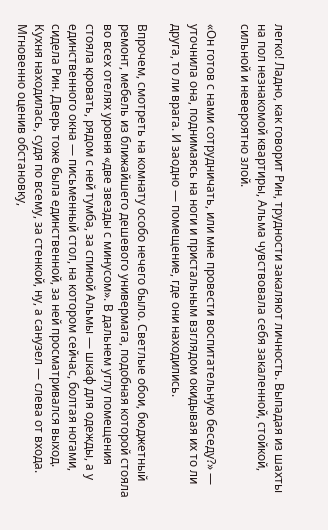легко! Ладно, как говорит Рин, трудности закаляют личность. Выпадая из шахты на пол незнакомой квартиры, Альма чувствовала себя закаленной, стойкой, сильной и невероятно злой.

«Он готов с нами сотрудничать, или мне провести воспитательную беседу?» — уточнила она, поднимаясь на ноги и пристальным взглядом окидывая их то ли друга, то ли врага. И заодно — помещение, где они находились.

Впрочем, смотреть на комнату особо нечего было. Светлые обои, бюджетный ремонт, мебель из ближайшего дешевого универмага, подобная которой стояла во всех отелях уровня «две звезды с минусом». В дальнем углу помещения стояла кровать, рядом с ней тумба, за спиной Альмы — шкаф для одежды, а у единственного окна — письменный стол, на котором сейчас, болтая ногами, сидела Рин. Дверь тоже была единственной, за ней просматривался выход. Кухня находилась, судя по всему, за стенкой, ну, а санузел — слева от входа. Мгновенно оценив обстановку,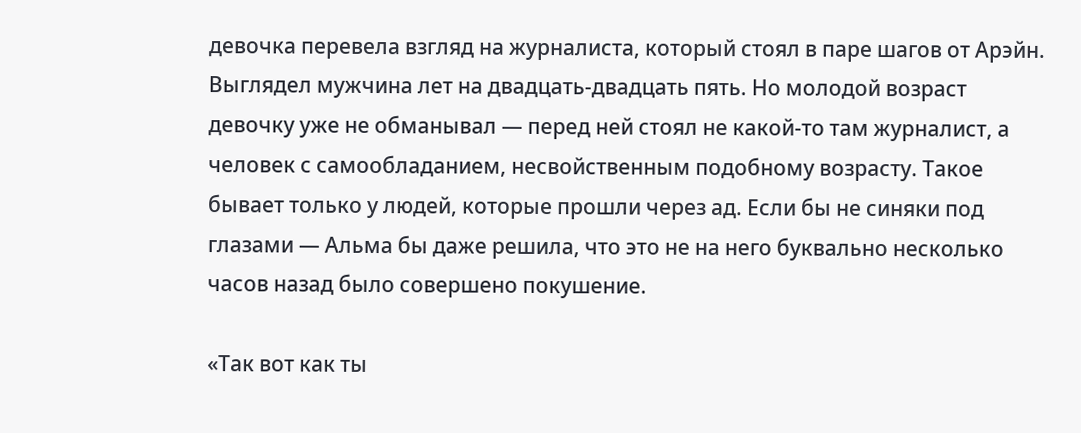девочка перевела взгляд на журналиста, который стоял в паре шагов от Арэйн. Выглядел мужчина лет на двадцать-двадцать пять. Но молодой возраст девочку уже не обманывал — перед ней стоял не какой-то там журналист, а человек с самообладанием, несвойственным подобному возрасту. Такое бывает только у людей, которые прошли через ад. Если бы не синяки под глазами — Альма бы даже решила, что это не на него буквально несколько часов назад было совершено покушение.

«Так вот как ты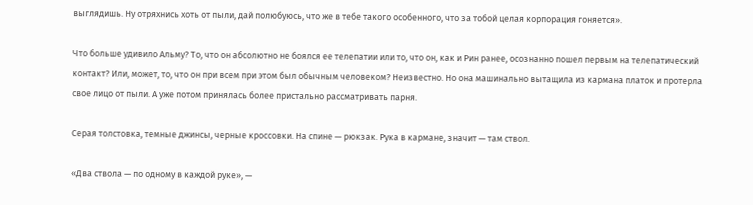выглядишь. Ну отряхнись хоть от пыли, дай полюбуюсь, что же в тебе такого особенного, что за тобой целая корпорация гоняется».

Что больше удивило Альму? То, что он абсолютно не боялся ее телепатии или то, что он, как и Рин ранее, осознанно пошел первым на телепатический контакт? Или, может, то, что он при всем при этом был обычным человеком? Неизвестно. Но она машинально вытащила из кармана платок и протерла свое лицо от пыли. А уже потом принялась более пристально рассматривать парня.

Серая толстовка, темные джинсы, черные кроссовки. На спине — рюкзак. Рука в кармане, значит — там ствол.

«Два ствола — по одному в каждой руке», —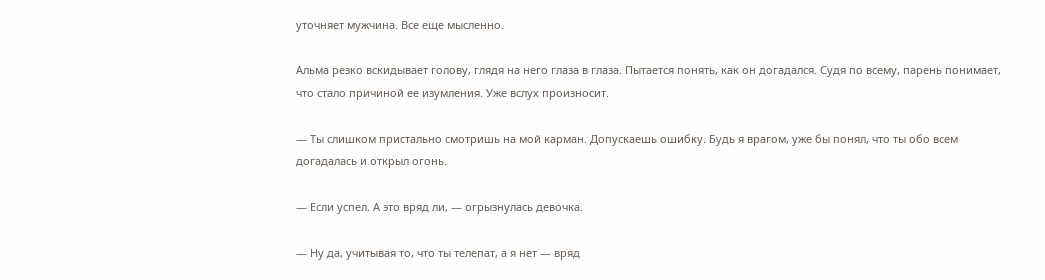уточняет мужчина. Все еще мысленно.

Альма резко вскидывает голову, глядя на него глаза в глаза. Пытается понять, как он догадался. Судя по всему, парень понимает, что стало причиной ее изумления. Уже вслух произносит.

— Ты слишком пристально смотришь на мой карман. Допускаешь ошибку. Будь я врагом, уже бы понял, что ты обо всем догадалась и открыл огонь.

— Если успел. А это вряд ли, — огрызнулась девочка.

— Ну да, учитывая то, что ты телепат, а я нет — вряд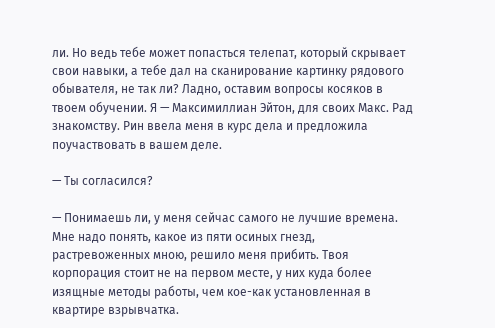ли. Но ведь тебе может попасться телепат, который скрывает свои навыки, а тебе дал на сканирование картинку рядового обывателя, не так ли? Ладно, оставим вопросы косяков в твоем обучении. Я — Максимиллиан Эйтон, для своих Макс. Рад знакомству. Рин ввела меня в курс дела и предложила поучаствовать в вашем деле.

— Ты согласился?

— Понимаешь ли, у меня сейчас самого не лучшие времена. Мне надо понять, какое из пяти осиных гнезд, растревоженных мною, решило меня прибить. Твоя корпорация стоит не на первом месте, у них куда более изящные методы работы, чем кое-как установленная в квартире взрывчатка.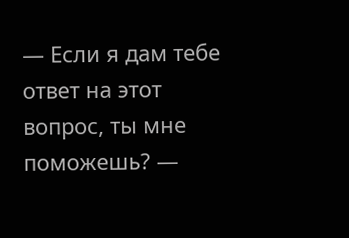— Если я дам тебе ответ на этот вопрос, ты мне поможешь? —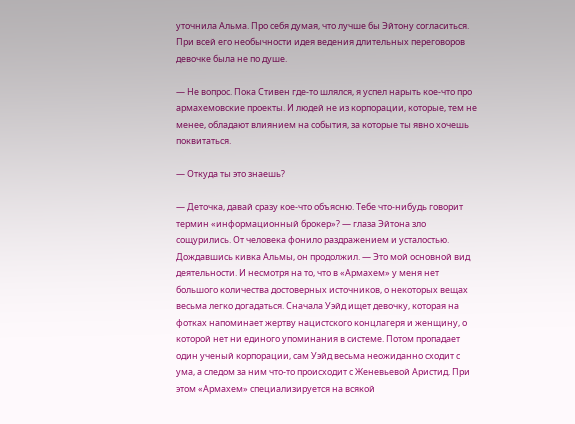уточнила Альма. Про себя думая, что лучше бы Эйтону согласиться. При всей его необычности идея ведения длительных переговоров девочке была не по душе.

— Не вопрос. Пока Стивен где-то шлялся, я успел нарыть кое-что про армахемовские проекты. И людей не из корпорации, которые, тем не менее, обладают влиянием на события, за которые ты явно хочешь поквитаться.

— Откуда ты это знаешь?

— Деточка, давай сразу кое-что объясню. Тебе что-нибудь говорит термин «информационный брокер»? — глаза Эйтона зло сощурились. От человека фонило раздражением и усталостью. Дождавшись кивка Альмы, он продолжил. — Это мой основной вид деятельности. И несмотря на то, что в «Армахем» у меня нет большого количества достоверных источников, о некоторых вещах весьма легко догадаться. Сначала Уэйд ищет девочку, которая на фотках напоминает жертву нацистского концлагеря и женщину, о которой нет ни единого упоминания в системе. Потом пропадает один ученый корпорации, сам Уэйд весьма неожиданно сходит с ума, а следом за ним что-то происходит с Женевьевой Аристид. При этом «Армахем» специализируется на всякой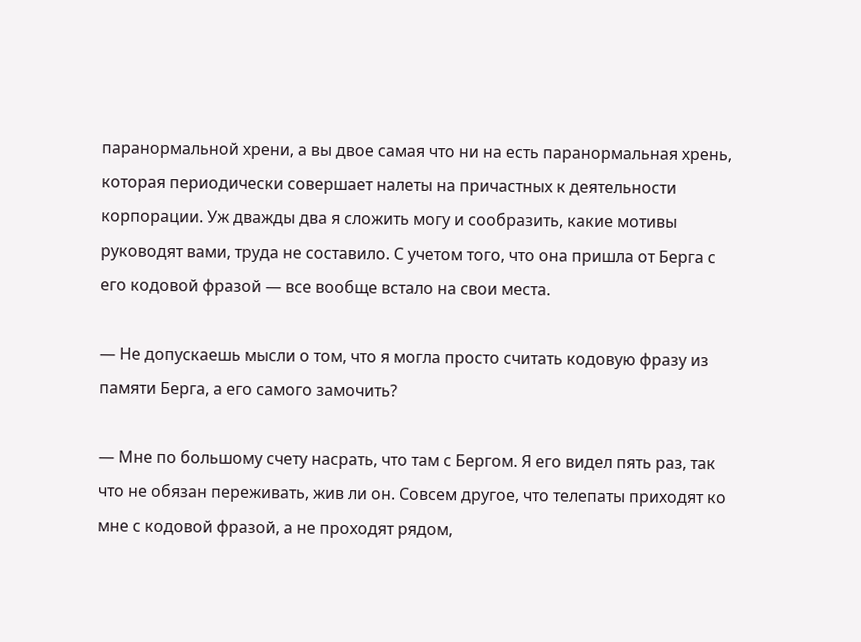паранормальной хрени, а вы двое самая что ни на есть паранормальная хрень, которая периодически совершает налеты на причастных к деятельности корпорации. Уж дважды два я сложить могу и сообразить, какие мотивы руководят вами, труда не составило. С учетом того, что она пришла от Берга с его кодовой фразой — все вообще встало на свои места.

— Не допускаешь мысли о том, что я могла просто считать кодовую фразу из памяти Берга, а его самого замочить?

— Мне по большому счету насрать, что там с Бергом. Я его видел пять раз, так что не обязан переживать, жив ли он. Совсем другое, что телепаты приходят ко мне с кодовой фразой, а не проходят рядом,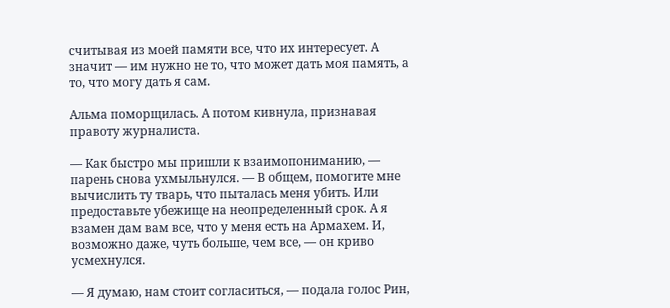считывая из моей памяти все, что их интересует. А значит — им нужно не то, что может дать моя память, а то, что могу дать я сам.

Альма поморщилась. А потом кивнула, признавая правоту журналиста.

— Как быстро мы пришли к взаимопониманию, — парень снова ухмыльнулся. — В общем, помогите мне вычислить ту тварь, что пыталась меня убить. Или предоставьте убежище на неопределенный срок. А я взамен дам вам все, что у меня есть на Армахем. И, возможно даже, чуть больше, чем все, — он криво усмехнулся.

— Я думаю, нам стоит согласиться, — подала голос Рин,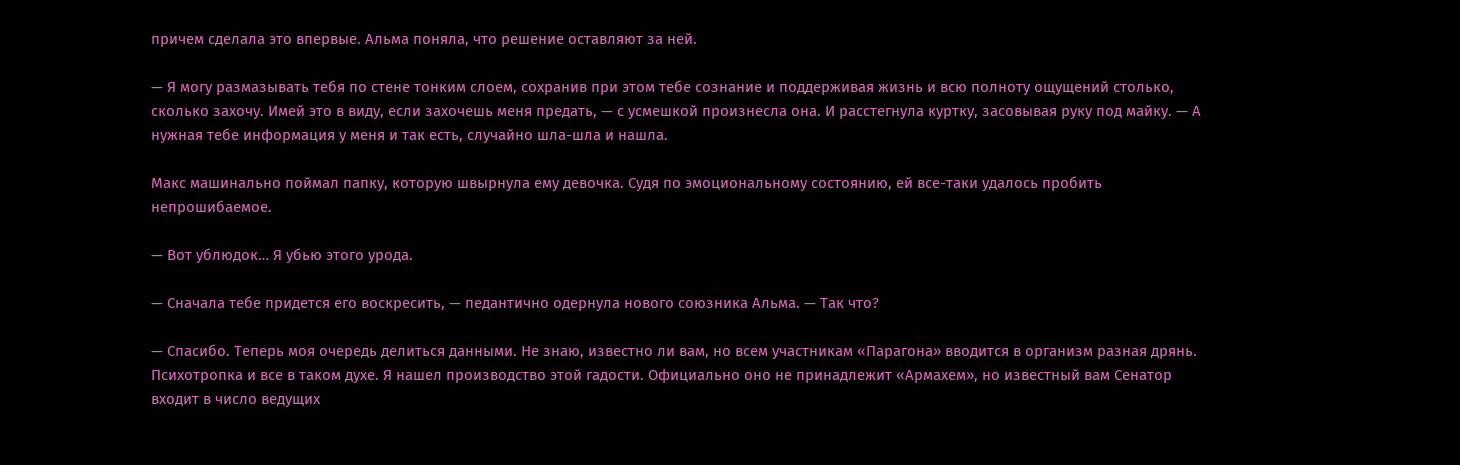причем сделала это впервые. Альма поняла, что решение оставляют за ней.

— Я могу размазывать тебя по стене тонким слоем, сохранив при этом тебе сознание и поддерживая жизнь и всю полноту ощущений столько, сколько захочу. Имей это в виду, если захочешь меня предать, — с усмешкой произнесла она. И расстегнула куртку, засовывая руку под майку. — А нужная тебе информация у меня и так есть, случайно шла-шла и нашла.

Макс машинально поймал папку, которую швырнула ему девочка. Судя по эмоциональному состоянию, ей все-таки удалось пробить непрошибаемое.

— Вот ублюдок… Я убью этого урода.

— Сначала тебе придется его воскресить, — педантично одернула нового союзника Альма. — Так что?

— Спасибо. Теперь моя очередь делиться данными. Не знаю, известно ли вам, но всем участникам «Парагона» вводится в организм разная дрянь. Психотропка и все в таком духе. Я нашел производство этой гадости. Официально оно не принадлежит «Армахем», но известный вам Сенатор входит в число ведущих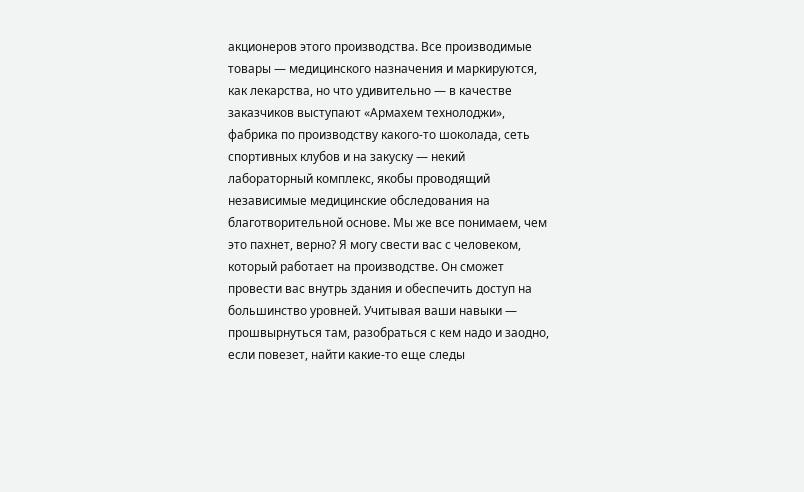акционеров этого производства. Все производимые товары — медицинского назначения и маркируются, как лекарства, но что удивительно — в качестве заказчиков выступают «Армахем технолоджи», фабрика по производству какого-то шоколада, сеть спортивных клубов и на закуску — некий лабораторный комплекс, якобы проводящий независимые медицинские обследования на благотворительной основе. Мы же все понимаем, чем это пахнет, верно? Я могу свести вас с человеком, который работает на производстве. Он сможет провести вас внутрь здания и обеспечить доступ на большинство уровней. Учитывая ваши навыки — прошвырнуться там, разобраться с кем надо и заодно, если повезет, найти какие-то еще следы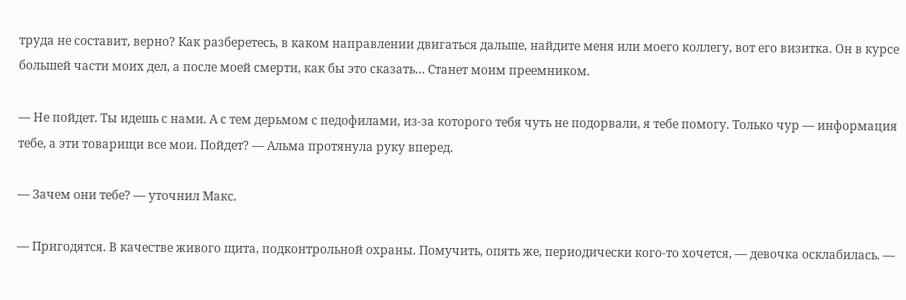труда не составит, верно? Как разберетесь, в каком направлении двигаться дальше, найдите меня или моего коллегу, вот его визитка. Он в курсе большей части моих дел, а после моей смерти, как бы это сказать… Станет моим преемником.

— Не пойдет. Ты идешь с нами. А с тем дерьмом с педофилами, из-за которого тебя чуть не подорвали, я тебе помогу. Только чур — информация тебе, а эти товарищи все мои. Пойдет? — Альма протянула руку вперед.

— Зачем они тебе? — уточнил Макс.

— Пригодятся. В качестве живого щита, подконтрольной охраны. Помучить, опять же, периодически кого-то хочется, — девочка осклабилась. —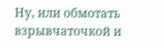Ну, или обмотать взрывчаточкой и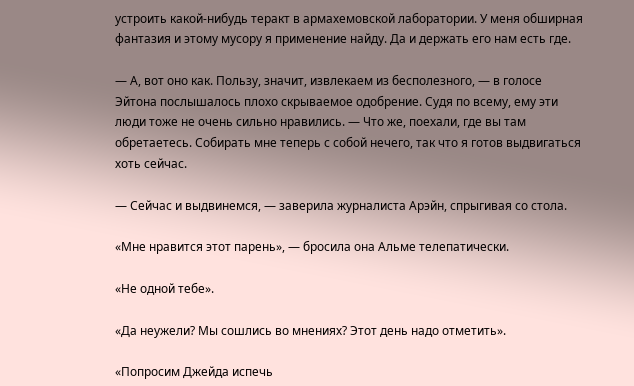устроить какой-нибудь теракт в армахемовской лаборатории. У меня обширная фантазия и этому мусору я применение найду. Да и держать его нам есть где.

— А, вот оно как. Пользу, значит, извлекаем из бесполезного, — в голосе Эйтона послышалось плохо скрываемое одобрение. Судя по всему, ему эти люди тоже не очень сильно нравились. — Что же, поехали, где вы там обретаетесь. Собирать мне теперь с собой нечего, так что я готов выдвигаться хоть сейчас.

— Сейчас и выдвинемся, — заверила журналиста Арэйн, спрыгивая со стола.

«Мне нравится этот парень», — бросила она Альме телепатически.

«Не одной тебе».

«Да неужели? Мы сошлись во мнениях? Этот день надо отметить».

«Попросим Джейда испечь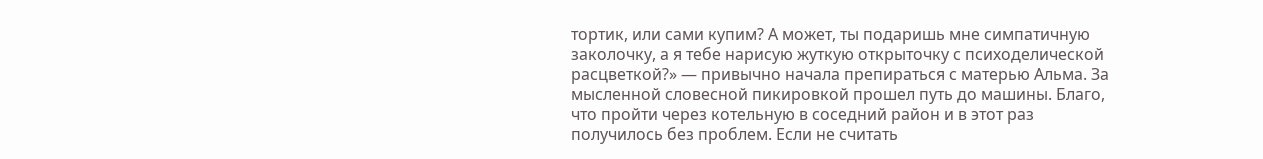тортик, или сами купим? А может, ты подаришь мне симпатичную заколочку, а я тебе нарисую жуткую открыточку с психоделической расцветкой?» — привычно начала препираться с матерью Альма. За мысленной словесной пикировкой прошел путь до машины. Благо, что пройти через котельную в соседний район и в этот раз получилось без проблем. Если не считать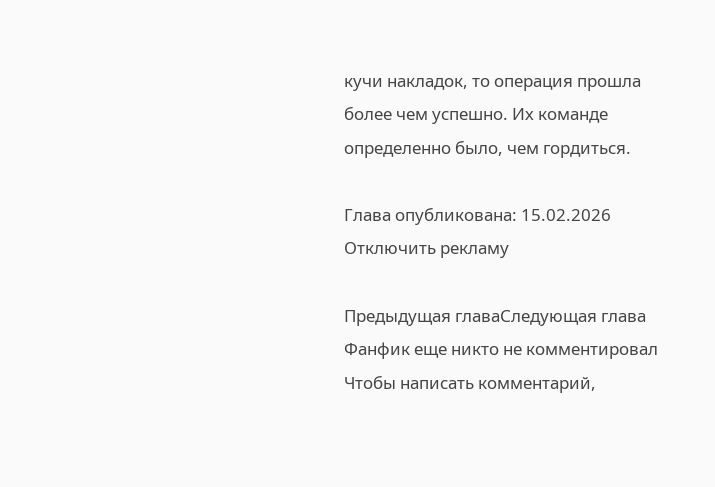кучи накладок, то операция прошла более чем успешно. Их команде определенно было, чем гордиться.

Глава опубликована: 15.02.2026
Отключить рекламу

Предыдущая главаСледующая глава
Фанфик еще никто не комментировал
Чтобы написать комментарий,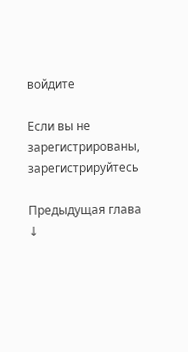войдите

Если вы не зарегистрированы, зарегистрируйтесь

Предыдущая глава
↓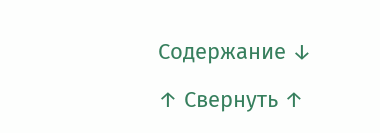Содержание ↓

↑ Свернуть ↑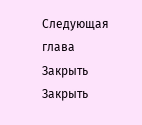Следующая глава
Закрыть
Закрыть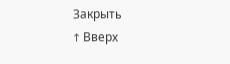Закрыть
↑ Вверх